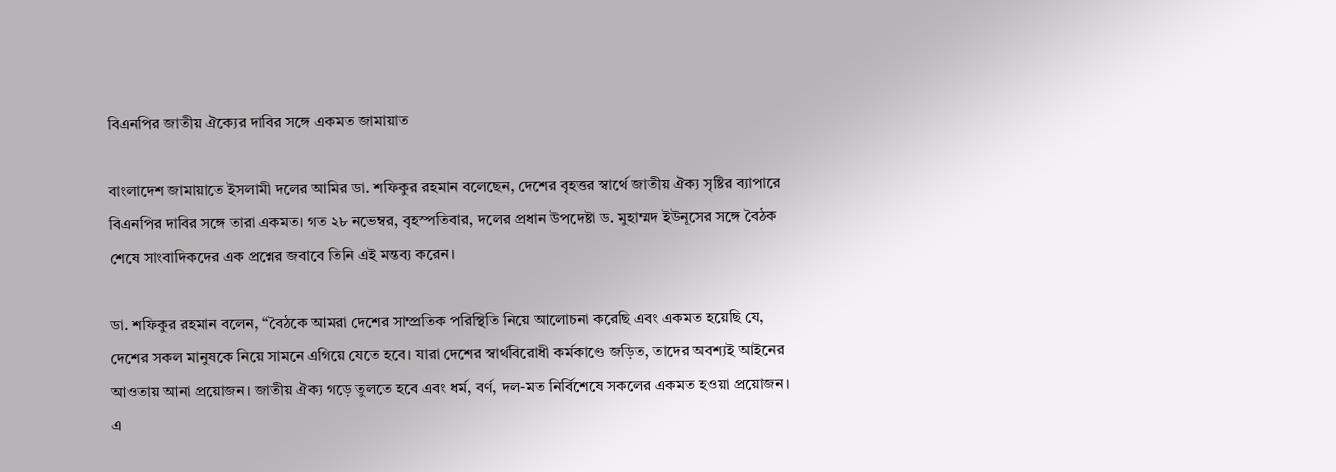বিএনপির জাতীয় ঐক্যের দাবির সঙ্গে একমত জামায়াত

বাংলাদেশ জামায়াতে ইসলামী দলের আমির ডা. শফিকুর রহমান বলেছেন, দেশের বৃহত্তর স্বার্থে জাতীয় ঐক্য সৃষ্টির ব্যাপারে বিএনপির দাবির সঙ্গে তারা একমত। গত ২৮ নভেম্বর, বৃহস্পতিবার, দলের প্রধান উপদেষ্টা ড. মুহাম্মদ ইউনূসের সঙ্গে বৈঠক শেষে সাংবাদিকদের এক প্রশ্নের জবাবে তিনি এই মন্তব্য করেন।

ডা. শফিকুর রহমান বলেন, “বৈঠকে আমরা দেশের সাম্প্রতিক পরিস্থিতি নিয়ে আলোচনা করেছি এবং একমত হয়েছি যে, দেশের সকল মানুষকে নিয়ে সামনে এগিয়ে যেতে হবে। যারা দেশের স্বার্থবিরোধী কর্মকাণ্ডে জড়িত, তাদের অবশ্যই আইনের আওতায় আনা প্রয়োজন। জাতীয় ঐক্য গড়ে তুলতে হবে এবং ধর্ম, বর্ণ, দল-মত নির্বিশেষে সকলের একমত হওয়া প্রয়োজন। এ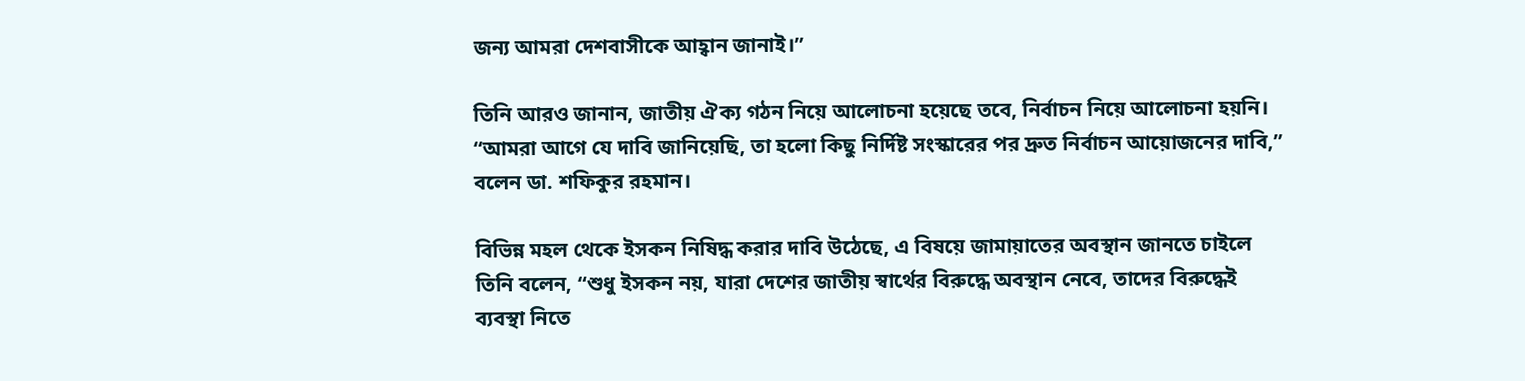জন্য আমরা দেশবাসীকে আহ্বান জানাই।”

তিনি আরও জানান, জাতীয় ঐক্য গঠন নিয়ে আলোচনা হয়েছে তবে, নির্বাচন নিয়ে আলোচনা হয়নি। “আমরা আগে যে দাবি জানিয়েছি, তা হলো কিছু নির্দিষ্ট সংস্কারের পর দ্রুত নির্বাচন আয়োজনের দাবি,” বলেন ডা. শফিকুর রহমান।

বিভিন্ন মহল থেকে ইসকন নিষিদ্ধ করার দাবি উঠেছে, এ বিষয়ে জামায়াতের অবস্থান জানতে চাইলে তিনি বলেন, “শুধু ইসকন নয়, যারা দেশের জাতীয় স্বার্থের বিরুদ্ধে অবস্থান নেবে, তাদের বিরুদ্ধেই ব্যবস্থা নিতে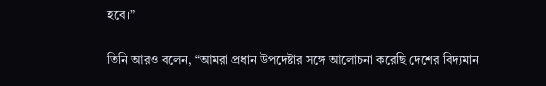হবে।”

তিনি আরও বলেন, “আমরা প্রধান উপদেষ্টার সঙ্গে আলোচনা করেছি দেশের বিদ্যমান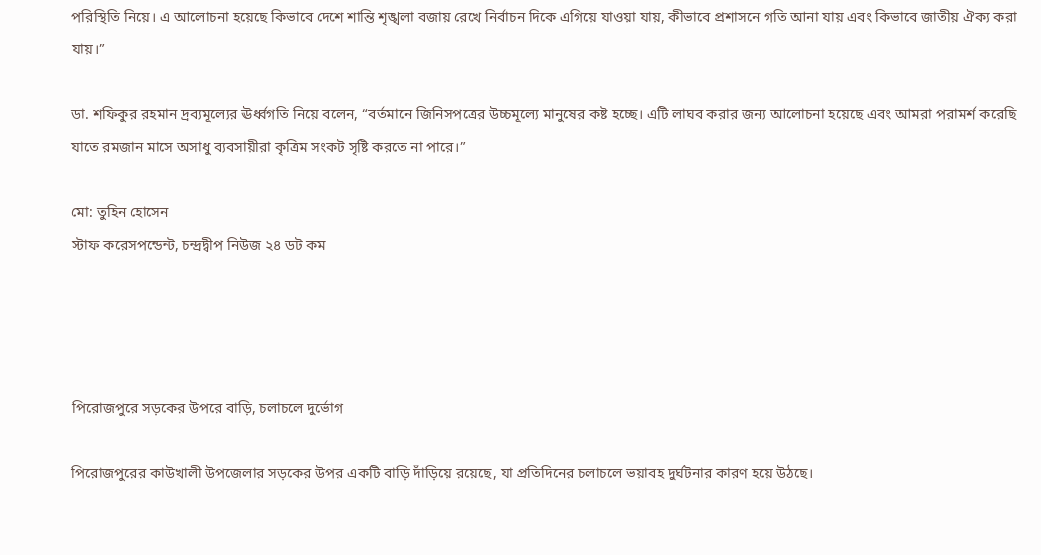পরিস্থিতি নিয়ে। এ আলোচনা হয়েছে কিভাবে দেশে শান্তি শৃঙ্খলা বজায় রেখে নির্বাচন দিকে এগিয়ে যাওয়া যায়, কীভাবে প্রশাসনে গতি আনা যায় এবং কিভাবে জাতীয় ঐক্য করা যায়।”

ডা. শফিকুর রহমান দ্রব্যমূল্যের ঊর্ধ্বগতি নিয়ে বলেন, “বর্তমানে জিনিসপত্রের উচ্চমূল্যে মানুষের কষ্ট হচ্ছে। এটি লাঘব করার জন্য আলোচনা হয়েছে এবং আমরা পরামর্শ করেছি যাতে রমজান মাসে অসাধু ব্যবসায়ীরা কৃত্রিম সংকট সৃষ্টি করতে না পারে।”

মো: তুহিন হোসেন
স্টাফ করেসপন্ডেন্ট, চন্দ্রদ্বীপ নিউজ ২৪ ডট কম




পিরোজপুরে সড়কের উপরে বাড়ি, চলাচলে দুর্ভোগ

পিরোজপুরের কাউখালী উপজেলার সড়কের উপর একটি বাড়ি দাঁড়িয়ে রয়েছে, যা প্রতিদিনের চলাচলে ভয়াবহ দুর্ঘটনার কারণ হয়ে উঠছে।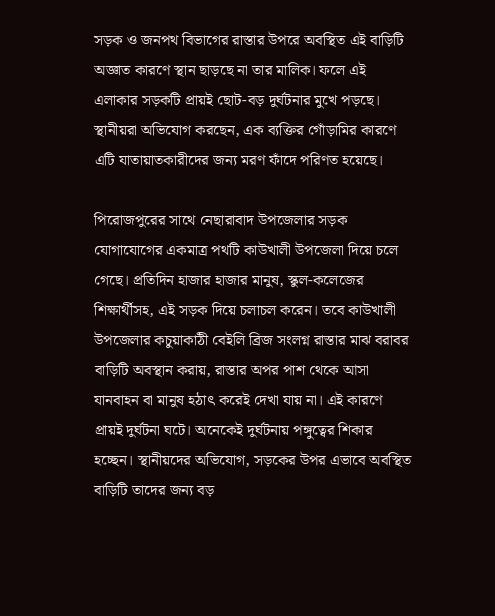সড়ক ও জনপথ বিভাগের রাস্তার উপরে অবস্থিত এই বাড়িটি অজ্ঞাত কারণে স্থান ছাড়ছে না তার মালিক। ফলে এই এলাকার সড়কটি প্রায়ই ছোট-বড় দুর্ঘটনার মুখে পড়ছে। স্থানীয়রা অভিযোগ করছেন, এক ব্যক্তির গোঁড়ামির কারণে এটি যাতায়াতকারীদের জন্য মরণ ফাঁদে পরিণত হয়েছে।

পিরোজপুরের সাথে নেছারাবাদ উপজেলার সড়ক যোগাযোগের একমাত্র পথটি কাউখালী উপজেলা দিয়ে চলে গেছে। প্রতিদিন হাজার হাজার মানুষ, স্কুল-কলেজের শিক্ষার্থীসহ, এই সড়ক দিয়ে চলাচল করেন। তবে কাউখালী উপজেলার কচুয়াকাঠী বেইলি ব্রিজ সংলগ্ন রাস্তার মাঝ বরাবর বাড়িটি অবস্থান করায়, রাস্তার অপর পাশ থেকে আসা যানবাহন বা মানুষ হঠাৎ করেই দেখা যায় না। এই কারণে প্রায়ই দুর্ঘটনা ঘটে। অনেকেই দুর্ঘটনায় পঙ্গুত্বের শিকার হচ্ছেন। স্থানীয়দের অভিযোগ, সড়কের উপর এভাবে অবস্থিত বাড়িটি তাদের জন্য বড়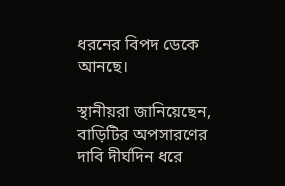ধরনের বিপদ ডেকে আনছে।

স্থানীয়রা জানিয়েছেন, বাড়িটির অপসারণের দাবি দীর্ঘদিন ধরে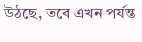উঠছে, তবে এখন পর্যন্ত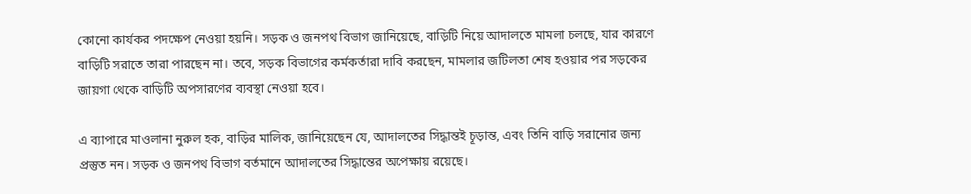কোনো কার্যকর পদক্ষেপ নেওয়া হয়নি। সড়ক ও জনপথ বিভাগ জানিয়েছে, বাড়িটি নিয়ে আদালতে মামলা চলছে, যার কারণে বাড়িটি সরাতে তারা পারছেন না। তবে, সড়ক বিভাগের কর্মকর্তারা দাবি করছেন, মামলার জটিলতা শেষ হওয়ার পর সড়কের জায়গা থেকে বাড়িটি অপসারণের ব্যবস্থা নেওয়া হবে।

এ ব্যাপারে মাওলানা নুরুল হক, বাড়ির মালিক, জানিয়েছেন যে, আদালতের সিদ্ধান্তই চূড়ান্ত, এবং তিনি বাড়ি সরানোর জন্য প্রস্তুত নন। সড়ক ও জনপথ বিভাগ বর্তমানে আদালতের সিদ্ধান্তের অপেক্ষায় রয়েছে।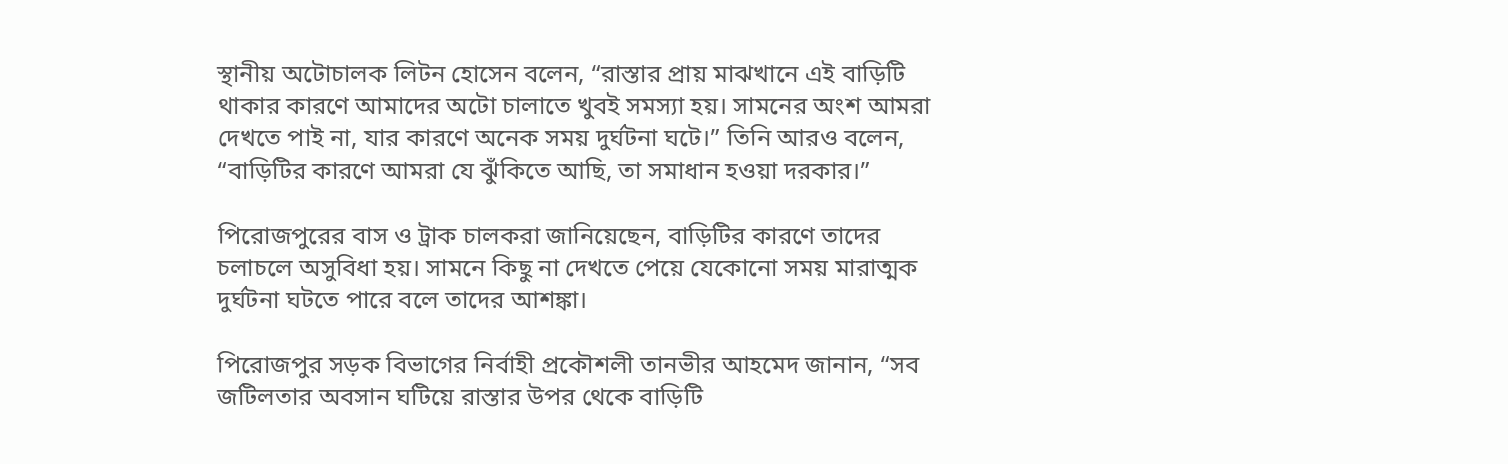স্থানীয় অটোচালক লিটন হোসেন বলেন, “রাস্তার প্রায় মাঝখানে এই বাড়িটি থাকার কারণে আমাদের অটো চালাতে খুবই সমস্যা হয়। সামনের অংশ আমরা দেখতে পাই না, যার কারণে অনেক সময় দুর্ঘটনা ঘটে।” তিনি আরও বলেন, “বাড়িটির কারণে আমরা যে ঝুঁকিতে আছি, তা সমাধান হওয়া দরকার।”

পিরোজপুরের বাস ও ট্রাক চালকরা জানিয়েছেন, বাড়িটির কারণে তাদের চলাচলে অসুবিধা হয়। সামনে কিছু না দেখতে পেয়ে যেকোনো সময় মারাত্মক দুর্ঘটনা ঘটতে পারে বলে তাদের আশঙ্কা।

পিরোজপুর সড়ক বিভাগের নির্বাহী প্রকৌশলী তানভীর আহমেদ জানান, “সব জটিলতার অবসান ঘটিয়ে রাস্তার উপর থেকে বাড়িটি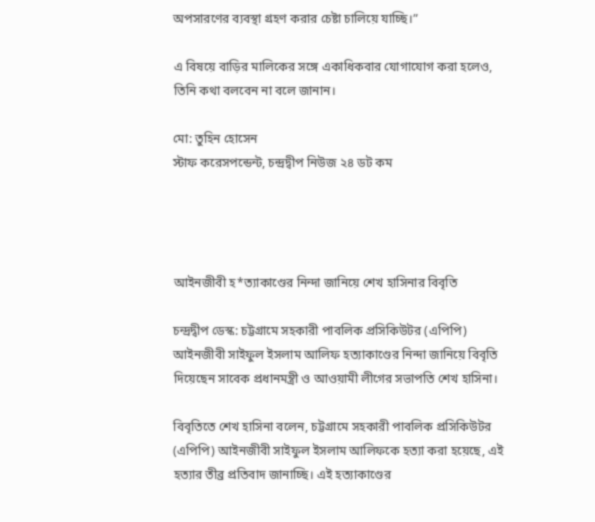অপসারণের ব্যবস্থা গ্রহণ করার চেষ্টা চালিয়ে যাচ্ছি।”

এ বিষয়ে বাড়ির মালিকের সঙ্গে একাধিকবার যোগাযোগ করা হলেও, তিনি কথা বলবেন না বলে জানান।

মো: তুহিন হোসেন
স্টাফ করেসপন্ডেন্ট, চন্দ্রদ্বীপ নিউজ ২৪ ডট কম




আইনজীবী হ*ত্যাকাণ্ডের নিন্দা জানিয়ে শেখ হাসিনার বিবৃতি

চন্দ্রদ্বীপ ডেস্ক: চট্টগ্রামে সহকারী পাবলিক প্রসিকিউটর (এপিপি) আইনজীবী সাইফুল ইসলাম আলিফ হত্যাকাণ্ডের নিন্দা জানিয়ে বিবৃতি দিয়েছেন সাবেক প্রধানমন্ত্রী ও আওয়ামী লীগের সভাপতি শেখ হাসিনা।

বিবৃতিতে শেখ হাসিনা বলেন, চট্টগ্রামে সহকারী পাবলিক প্রসিকিউটর (এপিপি) আইনজীবী সাইফুল ইসলাম আলিফকে হত্যা করা হয়েছে, এই হত্যার তীব্র প্রতিবাদ জানাচ্ছি। এই হত্যাকাণ্ডের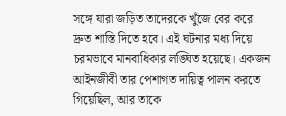সঙ্গে যারা জড়িত তাদেরকে খুঁজে বের করে দ্রুত শাস্তি দিতে হবে। এই ঘটনার মধ্য দিয়ে চরমভাবে মানবাধিকার লঙ্ঘিত হয়েছে। একজন আইনজীবী তার পেশাগত দায়িত্ব পালন করতে গিয়েছিল, আর তাকে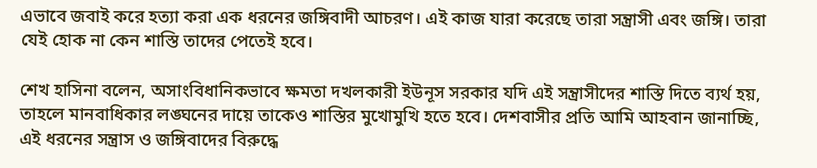এভাবে জবাই করে হত্যা করা এক ধরনের জঙ্গিবাদী আচরণ। এই কাজ যারা করেছে তারা সন্ত্রাসী এবং জঙ্গি। তারা যেই হোক না কেন শাস্তি তাদের পেতেই হবে।

শেখ হাসিনা বলেন, অসাংবিধানিকভাবে ক্ষমতা দখলকারী ইউনূস সরকার যদি এই সন্ত্রাসীদের শাস্তি দিতে ব্যর্থ হয়, তাহলে মানবাধিকার লঙ্ঘনের দায়ে তাকেও শাস্তির মুখোমুখি হতে হবে। দেশবাসীর প্রতি আমি আহবান জানাচ্ছি, এই ধরনের সন্ত্রাস ও জঙ্গিবাদের বিরুদ্ধে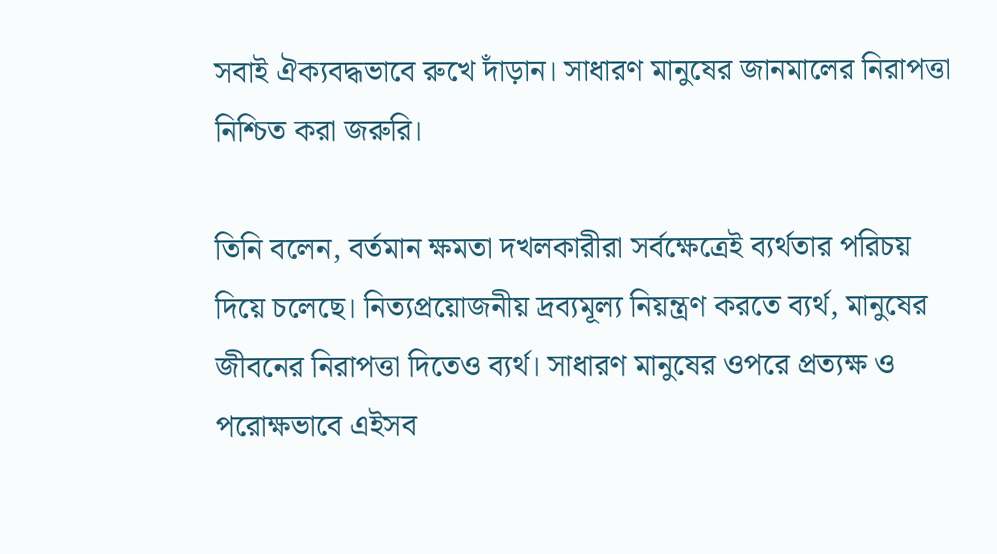সবাই ঐক্যবদ্ধভাবে রুখে দাঁড়ান। সাধারণ মানুষের জানমালের নিরাপত্তা নিশ্চিত করা জরুরি।

তিনি বলেন, বর্তমান ক্ষমতা দখলকারীরা সর্বক্ষেত্রেই ব্যর্থতার পরিচয় দিয়ে চলেছে। নিত্যপ্রয়োজনীয় দ্রব‍্যমূল‍্য নিয়ন্ত্রণ করতে ব্যর্থ, মানুষের জীবনের নিরাপত্তা দিতেও ব্যর্থ। সাধারণ মানুষের ওপরে প্রত‍্যক্ষ ও পরোক্ষভাবে এইসব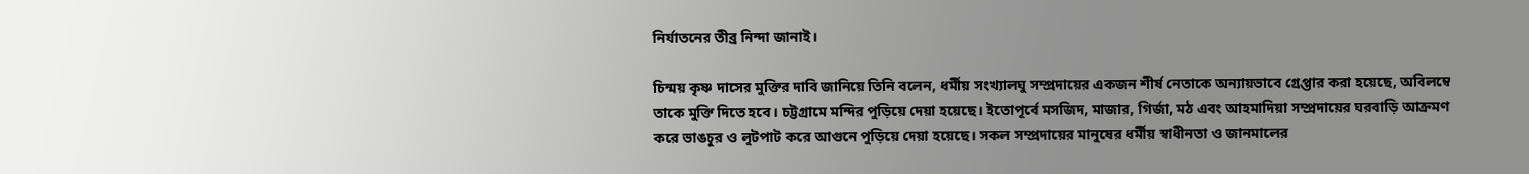নির্যাতনের তীব্র নিন্দা জানাই।

চিন্ময় কৃষ্ণ দাসের মুক্তির দাবি জানিয়ে তিনি বলেন, ধর্মীয় সংখ্যালঘু সম্প্রদায়ের একজন শীর্ষ নেতাকে অন্যায়ভাবে গ্রেপ্তার করা হয়েছে, অবিলম্বে তাকে মুক্তি দিতে হবে। চট্টগ্রামে মন্দির পুড়িয়ে দেয়া হয়েছে। ইতোপূর্বে মসজিদ, মাজার, গির্জা, মঠ এবং আহমাদিয়া সম্প্রদায়ের ঘরবাড়ি আক্রমণ করে ভাঙচুর ও লুটপাট করে আগুনে পুড়িয়ে দেয়া হয়েছে। সকল সম্প্রদায়ের মানুষের ধর্মীয় স্বাধীনতা ও জানমালের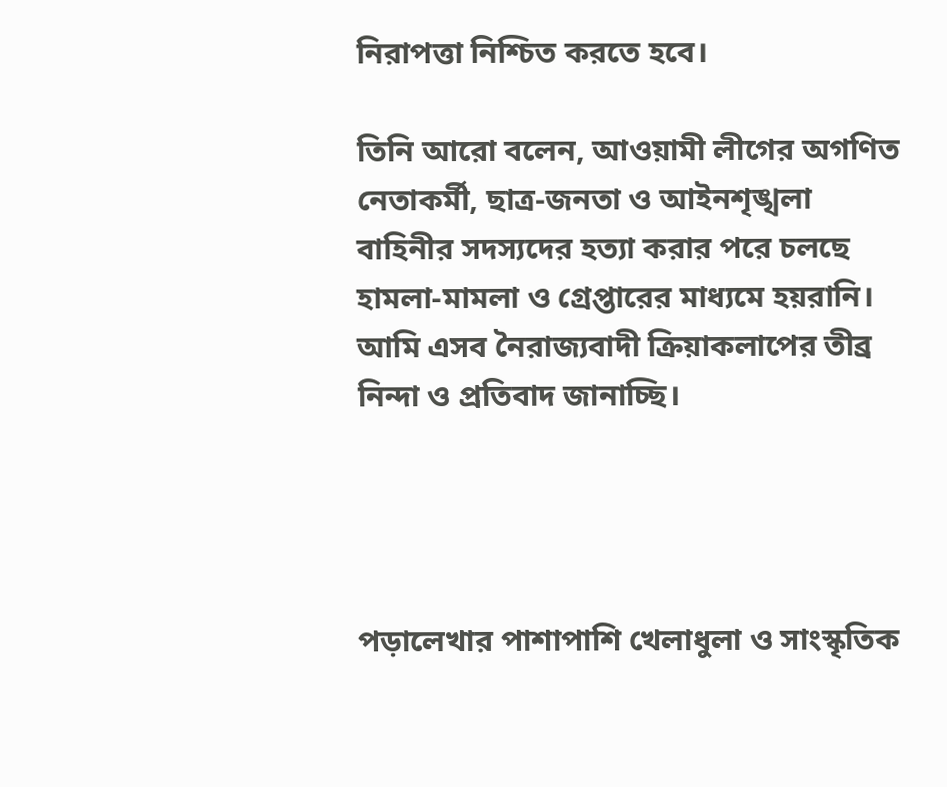নিরাপত্তা নিশ্চিত করতে হবে।

তিনি আরো বলেন, আওয়ামী লীগের অগণিত নেতাকর্মী, ছাত্র-জনতা ও আইনশৃঙ্খলা বাহিনীর সদস্যদের হত্যা করার পরে চলছে হামলা-মামলা ও গ্রেপ্তারের মাধ‍্যমে হয়রানি। আমি এসব নৈরাজ‍্যবাদী ক্রিয়াকলাপের তীব্র নিন্দা ও প্রতিবাদ জানাচ্ছি।




পড়ালেখার পাশাপাশি খেলাধুলা ও সাংস্কৃতিক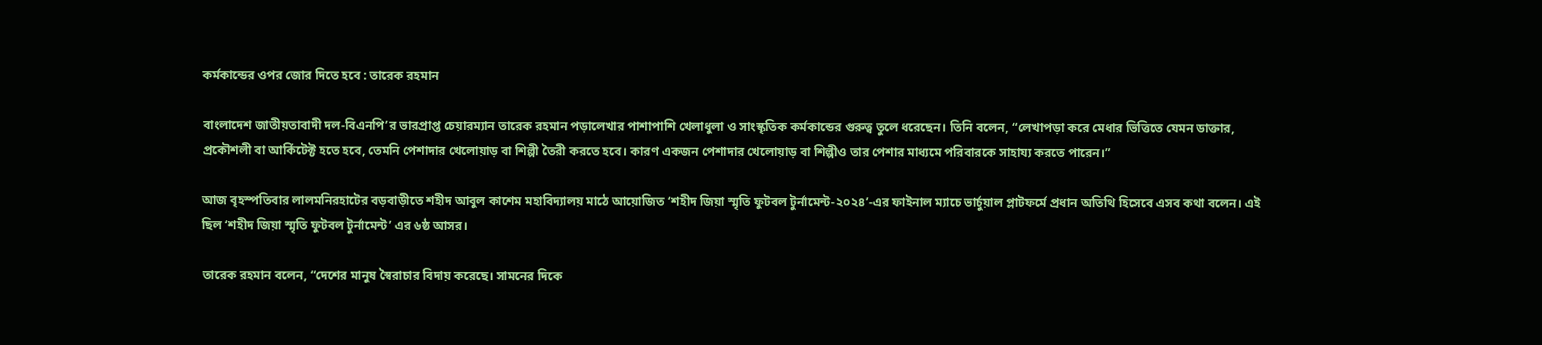কর্মকান্ডের ওপর জোর দিতে হবে : তারেক রহমান

বাংলাদেশ জাতীয়তাবাদী দল-বিএনপি’র ভারপ্রাপ্ত চেয়ারম্যান তারেক রহমান পড়ালেখার পাশাপাশি খেলাধুলা ও সাংস্কৃতিক কর্মকান্ডের গুরুত্ব তুলে ধরেছেন। তিনি বলেন, “লেখাপড়া করে মেধার ভিত্তিতে যেমন ডাক্তার, প্রকৌশলী বা আর্কিটেক্ট হতে হবে, তেমনি পেশাদার খেলোয়াড় বা শিল্পী তৈরী করতে হবে। কারণ একজন পেশাদার খেলোয়াড় বা শিল্পীও তার পেশার মাধ্যমে পরিবারকে সাহায্য করতে পারেন।”

আজ বৃহস্পতিবার লালমনিরহাটের বড়বাড়ীতে শহীদ আবুল কাশেম মহাবিদ্যালয় মাঠে আয়োজিত ‘শহীদ জিয়া স্মৃতি ফুটবল টুর্নামেন্ট-২০২৪’-এর ফাইনাল ম্যাচে ভার্চুয়াল প্লাটফর্মে প্রধান অতিথি হিসেবে এসব কথা বলেন। এই ছিল ‘শহীদ জিয়া স্মৃতি ফুটবল টুর্নামেন্ট’ এর ৬ষ্ঠ আসর।

তারেক রহমান বলেন, “দেশের মানুষ স্বৈরাচার বিদায় করেছে। সামনের দিকে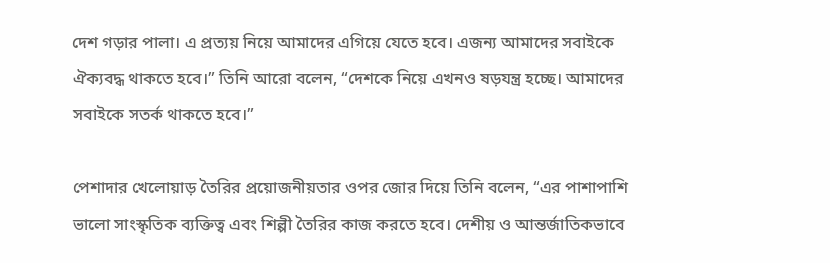দেশ গড়ার পালা। এ প্রত্যয় নিয়ে আমাদের এগিয়ে যেতে হবে। এজন্য আমাদের সবাইকে ঐক্যবদ্ধ থাকতে হবে।” তিনি আরো বলেন, “দেশকে নিয়ে এখনও ষড়যন্ত্র হচ্ছে। আমাদের সবাইকে সতর্ক থাকতে হবে।”

পেশাদার খেলোয়াড় তৈরির প্রয়োজনীয়তার ওপর জোর দিয়ে তিনি বলেন, “এর পাশাপাশি ভালো সাংস্কৃতিক ব্যক্তিত্ব এবং শিল্পী তৈরির কাজ করতে হবে। দেশীয় ও আন্তর্জাতিকভাবে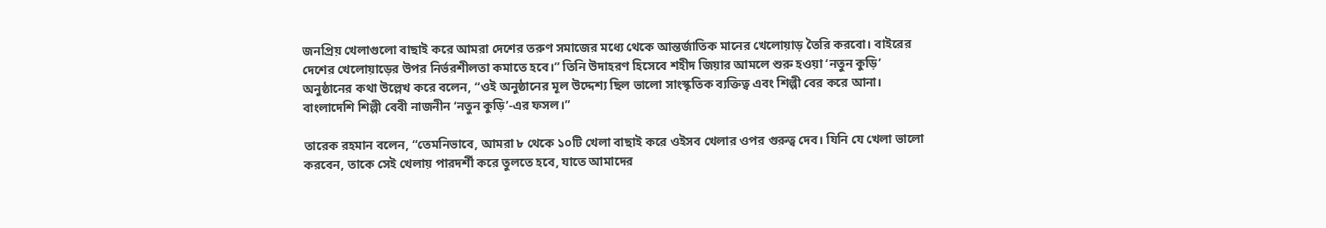জনপ্রিয় খেলাগুলো বাছাই করে আমরা দেশের তরুণ সমাজের মধ্যে থেকে আন্তর্জাতিক মানের খেলোয়াড় তৈরি করবো। বাইরের দেশের খেলোয়াড়ের উপর নির্ভরশীলতা কমাতে হবে।” তিনি উদাহরণ হিসেবে শহীদ জিয়ার আমলে শুরু হওয়া ‘নতুন কুড়ি’ অনুষ্ঠানের কথা উল্লেখ করে বলেন, “ওই অনুষ্ঠানের মূল উদ্দেশ্য ছিল ভালো সাংস্কৃতিক ব্যক্তিত্ব এবং শিল্পী বের করে আনা। বাংলাদেশি শিল্পী বেবী নাজনীন ‘নতুন কুড়ি’-এর ফসল।”

তারেক রহমান বলেন, “তেমনিভাবে, আমরা ৮ থেকে ১০টি খেলা বাছাই করে ওইসব খেলার ওপর গুরুত্ব দেব। যিনি যে খেলা ভালো করবেন, তাকে সেই খেলায় পারদর্শী করে তুলতে হবে, যাতে আমাদের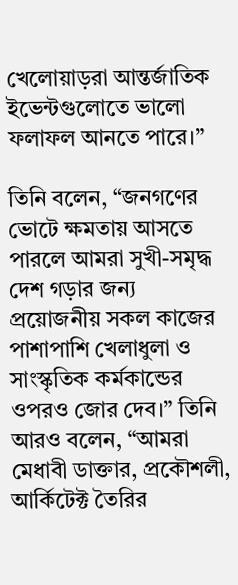খেলোয়াড়রা আন্তর্জাতিক ইভেন্টগুলোতে ভালো ফলাফল আনতে পারে।”

তিনি বলেন, “জনগণের ভোটে ক্ষমতায় আসতে পারলে আমরা সুখী-সমৃদ্ধ দেশ গড়ার জন্য প্রয়োজনীয় সকল কাজের পাশাপাশি খেলাধুলা ও সাংস্কৃতিক কর্মকান্ডের ওপরও জোর দেব।” তিনি আরও বলেন, “আমরা মেধাবী ডাক্তার, প্রকৌশলী, আর্কিটেক্ট তৈরির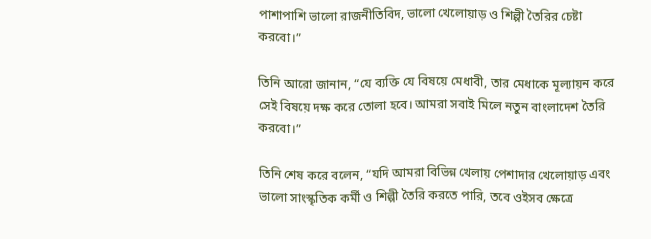পাশাপাশি ভালো রাজনীতিবিদ, ভালো খেলোয়াড় ও শিল্পী তৈরির চেষ্টা করবো।”

তিনি আরো জানান, “যে ব্যক্তি যে বিষয়ে মেধাবী, তার মেধাকে মূল্যায়ন করে সেই বিষয়ে দক্ষ করে তোলা হবে। আমরা সবাই মিলে নতুন বাংলাদেশ তৈরি করবো।”

তিনি শেষ করে বলেন, “যদি আমরা বিভিন্ন খেলায় পেশাদার খেলোয়াড় এবং ভালো সাংস্কৃতিক কর্মী ও শিল্পী তৈরি করতে পারি, তবে ওইসব ক্ষেত্রে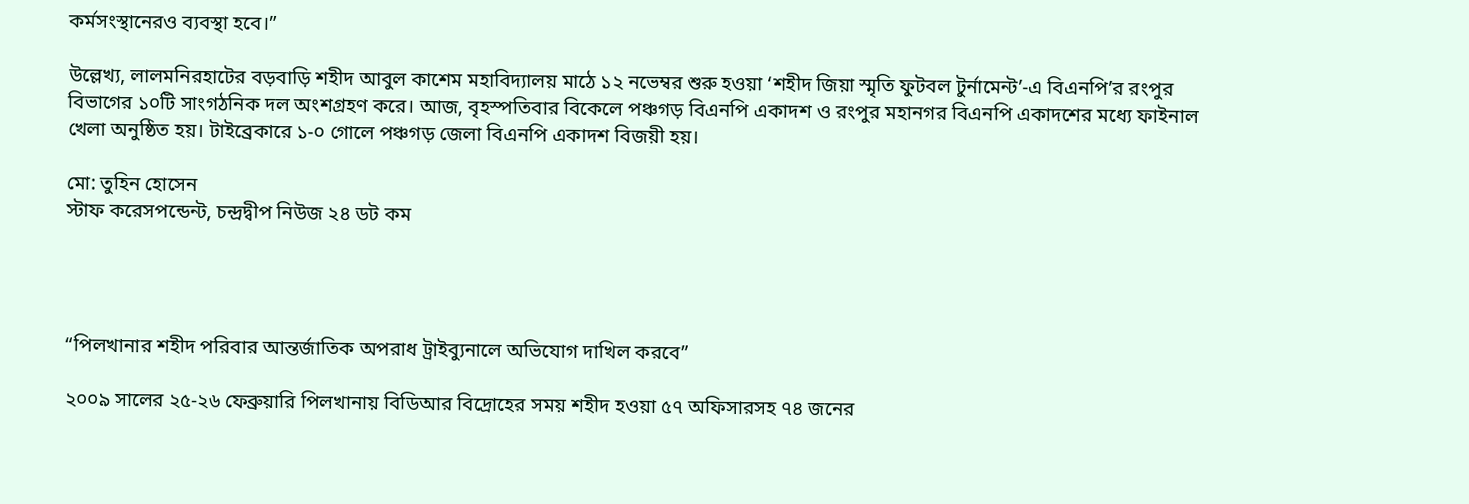কর্মসংস্থানেরও ব্যবস্থা হবে।”

উল্লেখ্য, লালমনিরহাটের বড়বাড়ি শহীদ আবুল কাশেম মহাবিদ্যালয় মাঠে ১২ নভেম্বর শুরু হওয়া ‘শহীদ জিয়া স্মৃতি ফুটবল টুর্নামেন্ট’-এ বিএনপি’র রংপুর বিভাগের ১০টি সাংগঠনিক দল অংশগ্রহণ করে। আজ, বৃহস্পতিবার বিকেলে পঞ্চগড় বিএনপি একাদশ ও রংপুর মহানগর বিএনপি একাদশের মধ্যে ফাইনাল খেলা অনুষ্ঠিত হয়। টাইব্রেকারে ১-০ গোলে পঞ্চগড় জেলা বিএনপি একাদশ বিজয়ী হয়।

মো: তুহিন হোসেন
স্টাফ করেসপন্ডেন্ট, চন্দ্রদ্বীপ নিউজ ২৪ ডট কম




“পিলখানার শহীদ পরিবার আন্তর্জাতিক অপরাধ ট্রাইব্যুনালে অভিযোগ দাখিল করবে”

২০০৯ সালের ২৫-২৬ ফেব্রুয়ারি পিলখানায় বিডিআর বিদ্রোহের সময় শহীদ হওয়া ৫৭ অফিসারসহ ৭৪ জনের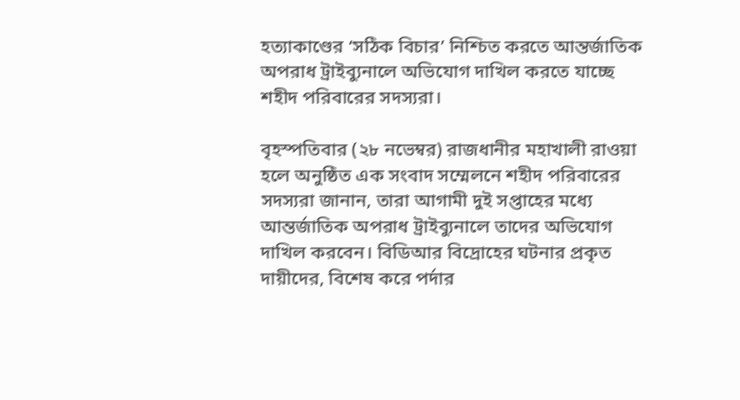হত্যাকাণ্ডের ‘সঠিক বিচার’ নিশ্চিত করতে আন্তর্জাতিক অপরাধ ট্রাইব্যুনালে অভিযোগ দাখিল করতে যাচ্ছে শহীদ পরিবারের সদস্যরা।

বৃহস্পতিবার (২৮ নভেম্বর) রাজধানীর মহাখালী রাওয়া হলে অনুষ্ঠিত এক সংবাদ সম্মেলনে শহীদ পরিবারের সদস্যরা জানান, তারা আগামী দুই সপ্তাহের মধ্যে আন্তর্জাতিক অপরাধ ট্রাইব্যুনালে তাদের অভিযোগ দাখিল করবেন। বিডিআর বিদ্রোহের ঘটনার প্রকৃত দায়ীদের, বিশেষ করে পর্দার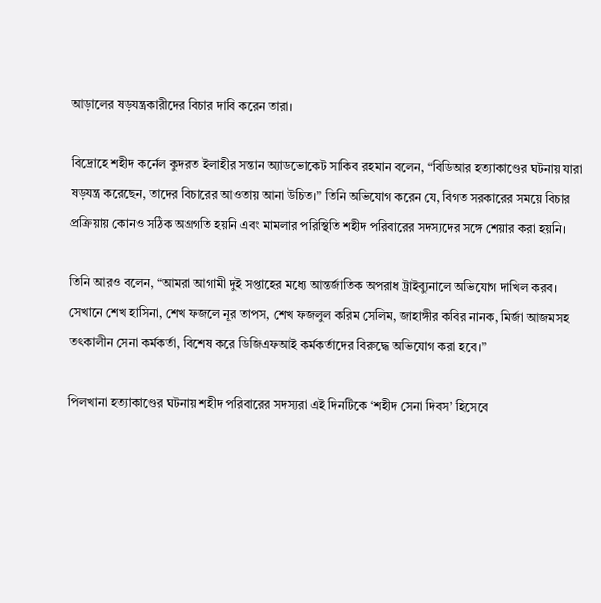আড়ালের ষড়যন্ত্রকারীদের বিচার দাবি করেন তারা।

বিদ্রোহে শহীদ কর্নেল কুদরত ইলাহীর সন্তান অ্যাডভোকেট সাকিব রহমান বলেন, “বিডিআর হত্যাকাণ্ডের ঘটনায় যারা ষড়যন্ত্র করেছেন, তাদের বিচারের আওতায় আনা উচিত।” তিনি অভিযোগ করেন যে, বিগত সরকারের সময়ে বিচার প্রক্রিয়ায় কোনও সঠিক অগ্রগতি হয়নি এবং মামলার পরিস্থিতি শহীদ পরিবারের সদস্যদের সঙ্গে শেয়ার করা হয়নি।

তিনি আরও বলেন, “আমরা আগামী দুই সপ্তাহের মধ্যে আন্তর্জাতিক অপরাধ ট্রাইব্যুনালে অভিযোগ দাখিল করব। সেখানে শেখ হাসিনা, শেখ ফজলে নূর তাপস, শেখ ফজলুল করিম সেলিম, জাহাঙ্গীর কবির নানক, মির্জা আজমসহ তৎকালীন সেনা কর্মকর্তা, বিশেষ করে ডিজিএফআই কর্মকর্তাদের বিরুদ্ধে অভিযোগ করা হবে।”

পিলখানা হত্যাকাণ্ডের ঘটনায় শহীদ পরিবারের সদস্যরা এই দিনটিকে ‘শহীদ সেনা দিবস’ হিসেবে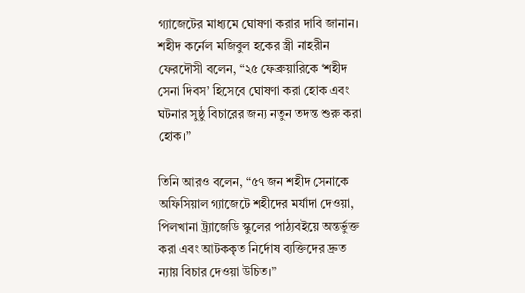গ্যাজেটের মাধ্যমে ঘোষণা করার দাবি জানান। শহীদ কর্নেল মজিবুল হকের স্ত্রী নাহরীন ফেরদৌসী বলেন, “২৫ ফেব্রুয়ারিকে ‘শহীদ সেনা দিবস’ হিসেবে ঘোষণা করা হোক এবং ঘটনার সুষ্ঠু বিচারের জন্য নতুন তদন্ত শুরু করা হোক।”

তিনি আরও বলেন, “৫৭ জন শহীদ সেনাকে অফিসিয়াল গ্যাজেটে শহীদের মর্যাদা দেওয়া, পিলখানা ট্র্যাজেডি স্কুলের পাঠ্যবইয়ে অন্তর্ভুক্ত করা এবং আটককৃত নির্দোষ ব্যক্তিদের দ্রুত ন্যায় বিচার দেওয়া উচিত।”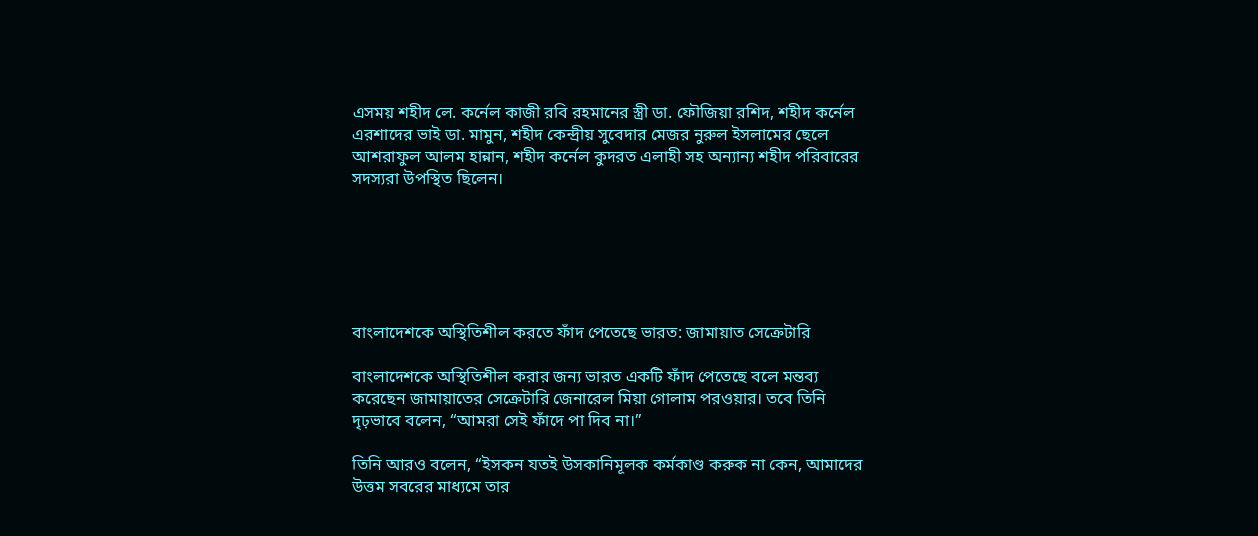এসময় শহীদ লে. কর্নেল কাজী রবি রহমানের স্ত্রী ডা. ফৌজিয়া রশিদ, শহীদ কর্নেল এরশাদের ভাই ডা. মামুন, শহীদ কেন্দ্রীয় সুবেদার মেজর নুরুল ইসলামের ছেলে আশরাফুল আলম হান্নান, শহীদ কর্নেল কুদরত এলাহী সহ অন্যান্য শহীদ পরিবারের সদস্যরা উপস্থিত ছিলেন।






বাংলাদেশকে অস্থিতিশীল করতে ফাঁদ পেতেছে ভারত: জামায়াত সেক্রেটারি

বাংলাদেশকে অস্থিতিশীল করার জন্য ভারত একটি ফাঁদ পেতেছে বলে মন্তব্য করেছেন জামায়াতের সেক্রেটারি জেনারেল মিয়া গোলাম পরওয়ার। তবে তিনি দৃঢ়ভাবে বলেন, “আমরা সেই ফাঁদে পা দিব না।”

তিনি আরও বলেন, “ইসকন যতই উসকানিমূলক কর্মকাণ্ড করুক না কেন, আমাদের উত্তম সবরের মাধ্যমে তার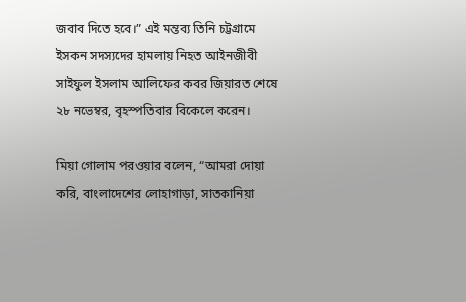জবাব দিতে হবে।” এই মন্তব্য তিনি চট্টগ্রামে ইসকন সদস্যদের হামলায় নিহত আইনজীবী সাইফুল ইসলাম আলিফের কবর জিয়ারত শেষে ২৮ নভেম্বর, বৃহস্পতিবার বিকেলে করেন।

মিয়া গোলাম পরওয়ার বলেন, “আমরা দোয়া করি, বাংলাদেশের লোহাগাড়া, সাতকানিয়া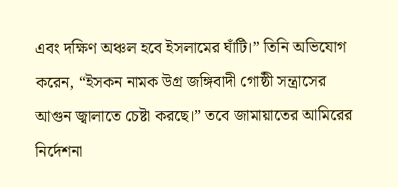এবং দক্ষিণ অঞ্চল হবে ইসলামের ঘাঁটি।” তিনি অভিযোগ করেন, “ইসকন নামক উগ্র জঙ্গিবাদী গোষ্ঠী সন্ত্রাসের আগুন জ্বালাতে চেষ্টা করছে।” তবে জামায়াতের আমিরের নির্দেশনা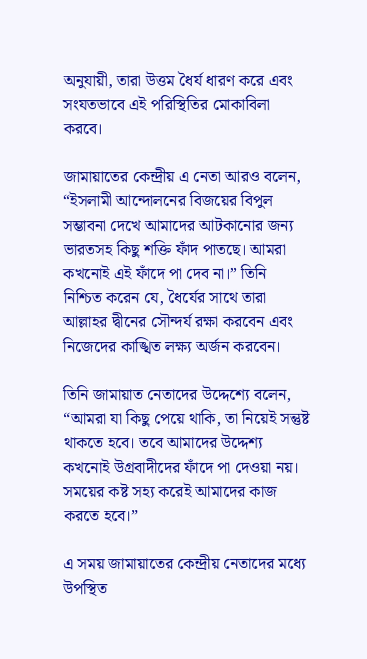অনুযায়ী, তারা উত্তম ধৈর্য ধারণ করে এবং সংযতভাবে এই পরিস্থিতির মোকাবিলা করবে।

জামায়াতের কেন্দ্রীয় এ নেতা আরও বলেন, “ইসলামী আন্দোলনের বিজয়ের বিপুল সম্ভাবনা দেখে আমাদের আটকানোর জন্য ভারতসহ কিছু শক্তি ফাঁদ পাতছে। আমরা কখনোই এই ফাঁদে পা দেব না।” তিনি নিশ্চিত করেন যে, ধৈর্যের সাথে তারা আল্লাহর দ্বীনের সৌন্দর্য রক্ষা করবেন এবং নিজেদের কাঙ্খিত লক্ষ্য অর্জন করবেন।

তিনি জামায়াত নেতাদের উদ্দেশ্যে বলেন, “আমরা যা কিছু পেয়ে থাকি, তা নিয়েই সন্তুষ্ট থাকতে হবে। তবে আমাদের উদ্দেশ্য কখনোই উগ্রবাদীদের ফাঁদে পা দেওয়া নয়। সময়ের কষ্ট সহ্য করেই আমাদের কাজ করতে হবে।”

এ সময় জামায়াতের কেন্দ্রীয় নেতাদের মধ্যে উপস্থিত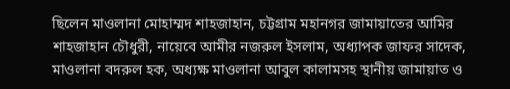ছিলেন মাওলানা মোহাম্মদ শাহজাহান, চট্টগ্রাম মহানগর জামায়াতের আমির শাহজাহান চৌধুরী, নায়েবে আমীর নজরুল ইসলাম, অধ্যাপক জাফর সাদেক, মাওলানা বদরুল হক, অধ্যক্ষ মাওলানা আবুল কালামসহ স্থানীয় জামায়াত ও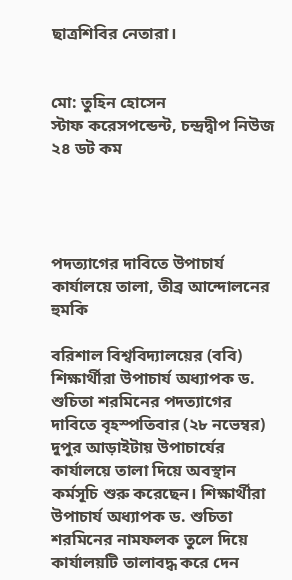ছাত্রশিবির নেতারা।


মো: তুহিন হোসেন
স্টাফ করেসপন্ডেন্ট, চন্দ্রদ্বীপ নিউজ ২৪ ডট কম




পদত্যাগের দাবিতে উপাচার্য কার্যালয়ে তালা, তীব্র আন্দোলনের হুমকি

বরিশাল বিশ্ববিদ্যালয়ের (ববি) শিক্ষার্থীরা উপাচার্য অধ্যাপক ড. শুচিতা শরমিনের পদত্যাগের দাবিতে বৃহস্পতিবার (২৮ নভেম্বর) দুপুর আড়াইটায় উপাচার্যের কার্যালয়ে তালা দিয়ে অবস্থান কর্মসূচি শুরু করেছেন। শিক্ষার্থীরা উপাচার্য অধ্যাপক ড. শুচিতা শরমিনের নামফলক তুলে দিয়ে কার্যালয়টি তালাবদ্ধ করে দেন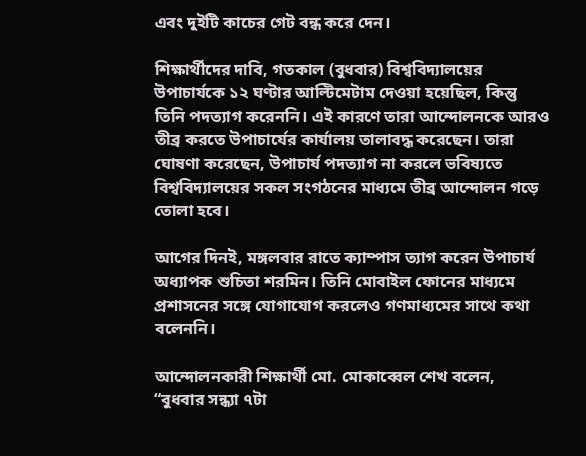এবং দুইটি কাচের গেট বন্ধ করে দেন।

শিক্ষার্থীদের দাবি, গতকাল (বুধবার) বিশ্ববিদ্যালয়ের উপাচার্যকে ১২ ঘণ্টার আল্টিমেটাম দেওয়া হয়েছিল, কিন্তু তিনি পদত্যাগ করেননি। এই কারণে তারা আন্দোলনকে আরও তীব্র করতে উপাচার্যের কার্যালয় তালাবদ্ধ করেছেন। তারা ঘোষণা করেছেন, উপাচার্য পদত্যাগ না করলে ভবিষ্যতে বিশ্ববিদ্যালয়ের সকল সংগঠনের মাধ্যমে তীব্র আন্দোলন গড়ে তোলা হবে।

আগের দিনই, মঙ্গলবার রাতে ক্যাম্পাস ত্যাগ করেন উপাচার্য অধ্যাপক শুচিতা শরমিন। তিনি মোবাইল ফোনের মাধ্যমে প্রশাসনের সঙ্গে যোগাযোগ করলেও গণমাধ্যমের সাথে কথা বলেননি।

আন্দোলনকারী শিক্ষার্থী মো. মোকাব্বেল শেখ বলেন, “বুধবার সন্ধ্যা ৭টা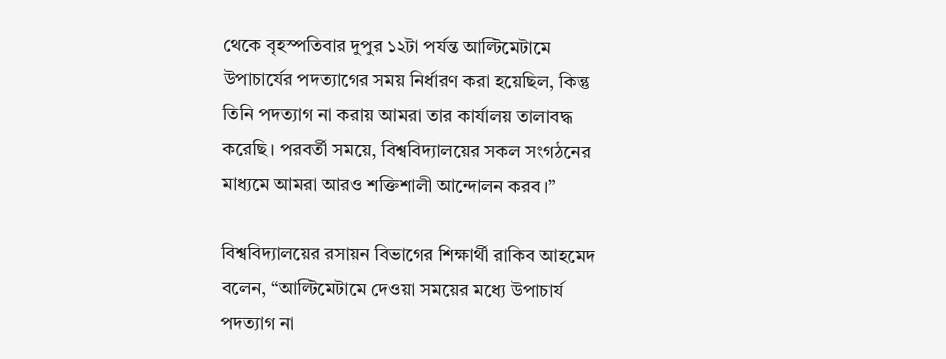থেকে বৃহস্পতিবার দুপুর ১২টা পর্যন্ত আল্টিমেটামে উপাচার্যের পদত্যাগের সময় নির্ধারণ করা হয়েছিল, কিন্তু তিনি পদত্যাগ না করায় আমরা তার কার্যালয় তালাবদ্ধ করেছি। পরবর্তী সময়ে, বিশ্ববিদ্যালয়ের সকল সংগঠনের মাধ্যমে আমরা আরও শক্তিশালী আন্দোলন করব।”

বিশ্ববিদ্যালয়ের রসায়ন বিভাগের শিক্ষার্থী রাকিব আহমেদ বলেন, “আল্টিমেটামে দেওয়া সময়ের মধ্যে উপাচার্য পদত্যাগ না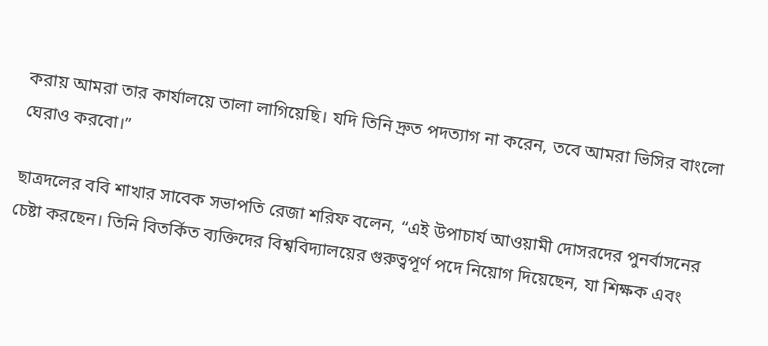করায় আমরা তার কার্যালয়ে তালা লাগিয়েছি। যদি তিনি দ্রুত পদত্যাগ না করেন, তবে আমরা ভিসির বাংলো ঘেরাও করবো।”

ছাত্রদলের ববি শাখার সাবেক সভাপতি রেজা শরিফ বলেন, “এই উপাচার্য আওয়ামী দোসরদের পুনর্বাসনের চেষ্টা করছেন। তিনি বিতর্কিত ব্যক্তিদের বিশ্ববিদ্যালয়ের গুরুত্বপূর্ণ পদে নিয়োগ দিয়েছেন, যা শিক্ষক এবং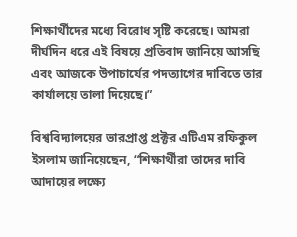শিক্ষার্থীদের মধ্যে বিরোধ সৃষ্টি করেছে। আমরা দীর্ঘদিন ধরে এই বিষয়ে প্রতিবাদ জানিয়ে আসছি এবং আজকে উপাচার্যের পদত্যাগের দাবিতে তার কার্যালয়ে তালা দিয়েছে।”

বিশ্ববিদ্যালয়ের ভারপ্রাপ্ত প্রক্টর এটিএম রফিকুল ইসলাম জানিয়েছেন, “শিক্ষার্থীরা তাদের দাবি আদায়ের লক্ষ্যে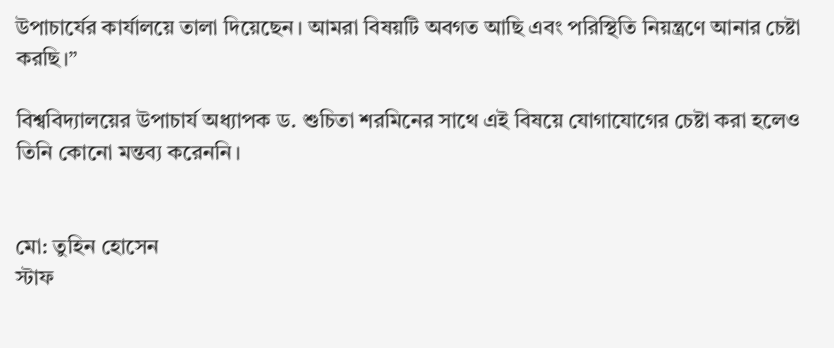উপাচার্যের কার্যালয়ে তালা দিয়েছেন। আমরা বিষয়টি অবগত আছি এবং পরিস্থিতি নিয়ন্ত্রণে আনার চেষ্টা করছি।”

বিশ্ববিদ্যালয়ের উপাচার্য অধ্যাপক ড. শুচিতা শরমিনের সাথে এই বিষয়ে যোগাযোগের চেষ্টা করা হলেও তিনি কোনো মন্তব্য করেননি।


মো: তুহিন হোসেন
স্টাফ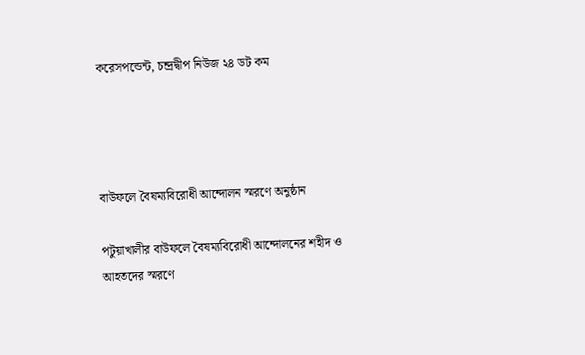করেসপন্ডেন্ট, চন্দ্রদ্বীপ নিউজ ২৪ ডট কম




বাউফলে বৈষম্যবিরোধী আন্দোলন স্মরণে অনুষ্ঠান

পটুয়াখালীর বাউফলে বৈষম্যবিরোধী আন্দোলনের শহীদ ও আহতদের স্মরণে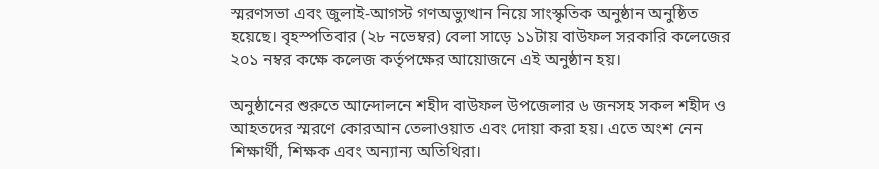স্মরণসভা এবং জুলাই-আগস্ট গণঅভ্যুত্থান নিয়ে সাংস্কৃতিক অনুষ্ঠান অনুষ্ঠিত হয়েছে। বৃহস্পতিবার (২৮ নভেম্বর) বেলা সাড়ে ১১টায় বাউফল সরকারি কলেজের ২০১ নম্বর কক্ষে কলেজ কর্তৃপক্ষের আয়োজনে এই অনুষ্ঠান হয়।

অনুষ্ঠানের শুরুতে আন্দোলনে শহীদ বাউফল উপজেলার ৬ জনসহ সকল শহীদ ও আহতদের স্মরণে কোরআন তেলাওয়াত এবং দোয়া করা হয়। এতে অংশ নেন শিক্ষার্থী, শিক্ষক এবং অন্যান্য অতিথিরা।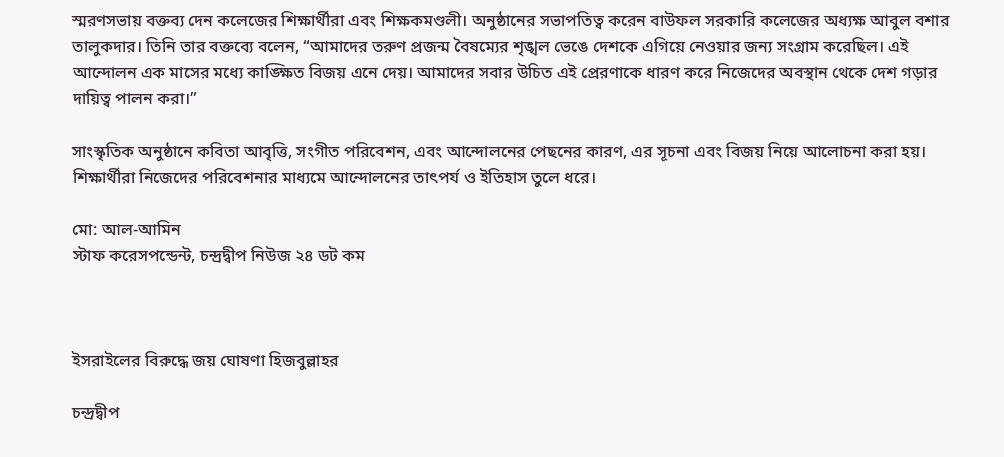স্মরণসভায় বক্তব্য দেন কলেজের শিক্ষার্থীরা এবং শিক্ষকমণ্ডলী। অনুষ্ঠানের সভাপতিত্ব করেন বাউফল সরকারি কলেজের অধ্যক্ষ আবুল বশার তালুকদার। তিনি তার বক্তব্যে বলেন, “আমাদের তরুণ প্রজন্ম বৈষম্যের শৃঙ্খল ভেঙে দেশকে এগিয়ে নেওয়ার জন্য সংগ্রাম করেছিল। এই আন্দোলন এক মাসের মধ্যে কাঙ্ক্ষিত বিজয় এনে দেয়। আমাদের সবার উচিত এই প্রেরণাকে ধারণ করে নিজেদের অবস্থান থেকে দেশ গড়ার দায়িত্ব পালন করা।”

সাংস্কৃতিক অনুষ্ঠানে কবিতা আবৃত্তি, সংগীত পরিবেশন, এবং আন্দোলনের পেছনের কারণ, এর সূচনা এবং বিজয় নিয়ে আলোচনা করা হয়। শিক্ষার্থীরা নিজেদের পরিবেশনার মাধ্যমে আন্দোলনের তাৎপর্য ও ইতিহাস তুলে ধরে।

মো: আল-আমিন
স্টাফ করেসপন্ডেন্ট, চন্দ্রদ্বীপ নিউজ ২৪ ডট কম



ইসরাইলের বিরুদ্ধে জয় ঘোষণা হিজবুল্লাহর

চন্দ্রদ্বীপ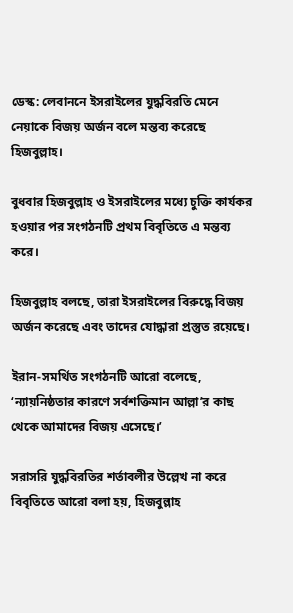ডেস্ক: লেবাননে ইসরাইলের যুদ্ধবিরতি মেনে নেয়াকে বিজয় অর্জন বলে মন্তব্য করেছে হিজবুল্লাহ।

বুধবার হিজবুল্লাহ ও ইসরাইলের মধ্যে চুক্তি কার্যকর হওয়ার পর সংগঠনটি প্রথম বিবৃতিতে এ মন্তব্য করে।

হিজবুল্লাহ বলছে, তারা ইসরাইলের বিরুদ্ধে বিজয় অর্জন করেছে এবং তাদের যোদ্ধারা প্রস্তুত রয়েছে।

ইরান-সমর্থিত সংগঠনটি আরো বলেছে, ‘ন্যায়নিষ্ঠতার কারণে সর্বশক্তিমান আল্লা’র কাছ থেকে আমাদের বিজয় এসেছে।’

সরাসরি যুদ্ধবিরতির শর্তাবলীর উল্লেখ না করে বিবৃতিতে আরো বলা হয়, হিজবুল্লাহ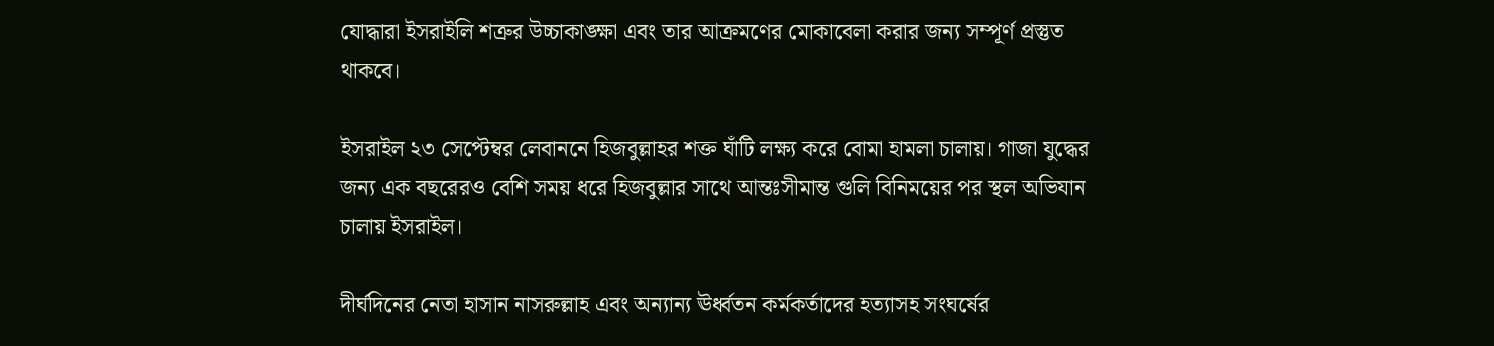যোদ্ধারা ইসরাইলি শত্রুর উচ্চাকাঙ্ক্ষা এবং তার আক্রমণের মোকাবেলা করার জন্য সম্পূর্ণ প্রস্তুত থাকবে।

ইসরাইল ২৩ সেপ্টেম্বর লেবাননে হিজবুল্লাহর শক্ত ঘাঁটি লক্ষ্য করে বোমা হামলা চালায়। গাজা যুদ্ধের জন্য এক বছরেরও বেশি সময় ধরে হিজবুল্লার সাথে আন্তঃসীমান্ত গুলি বিনিময়ের পর স্থল অভিযান চালায় ইসরাইল।

দীর্ঘদিনের নেতা হাসান নাসরুল্লাহ এবং অন্যান্য ঊর্ধ্বতন কর্মকর্তাদের হত্যাসহ সংঘর্ষের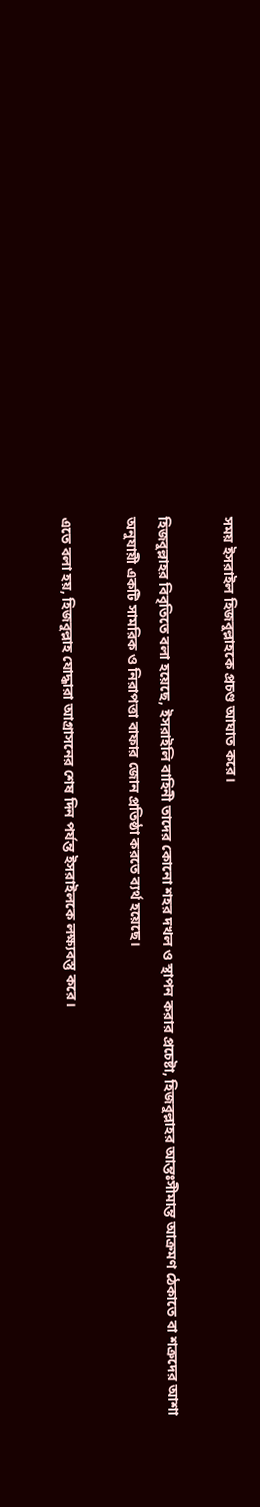সময় ইসরাইল হিজবুল্লাহকে প্রচণ্ড আঘাত করে।

হিজবুল্লাহর বিবৃতিতে বলা হয়েছে, ইসরাইলি বাহিনী তাদের কোনো শহর দখল ও স্থাপন করার প্রচেষ্টা, হিজবুল্লাহর আন্তঃসীমান্ত আক্রমণ ঠেকাতে বা শত্রুদের আশা অনুযায়ী একটি সামরিক ও নিরাপত্তা বাফার জোন প্রতিষ্ঠা করতে ব্যর্থ হয়েছে।

এতে বলা হয়, হিজবুল্লাহ যোদ্ধারা আগ্রাসনের শেষ দিন পর্যন্ত ইসরাইলকে লক্ষ্যবস্তু করে।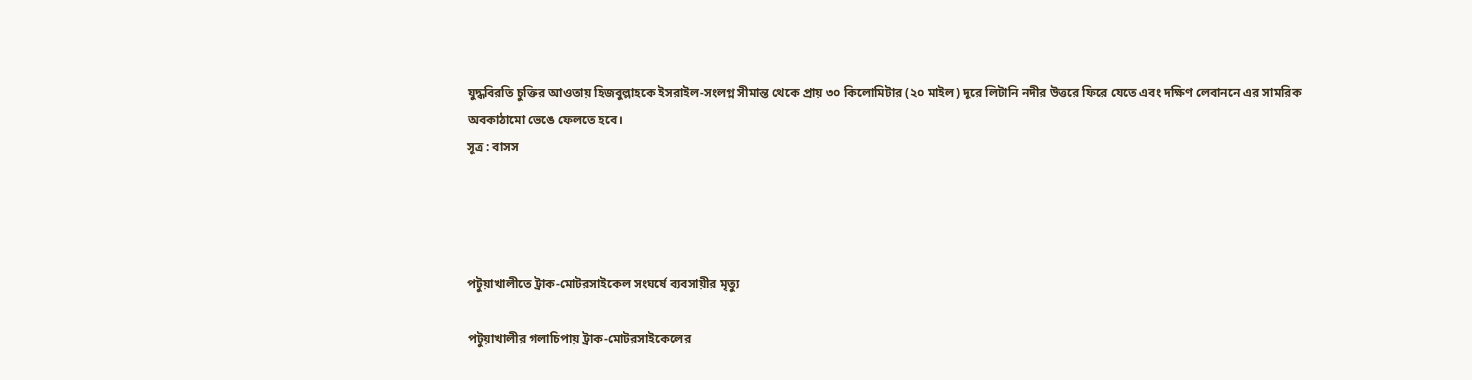যুদ্ধবিরতি চুক্তির আওতায় হিজবুল্লাহকে ইসরাইল-সংলগ্ন সীমান্ত থেকে প্রায় ৩০ কিলোমিটার (২০ মাইল) দূরে লিটানি নদীর উত্তরে ফিরে যেতে এবং দক্ষিণ লেবাননে এর সামরিক অবকাঠামো ভেঙে ফেলতে হবে।
সূত্র : বাসস




পটুয়াখালীতে ট্রাক-মোটরসাইকেল সংঘর্ষে ব্যবসায়ীর মৃত্যু

পটুয়াখালীর গলাচিপায় ট্রাক-মোটরসাইকেলের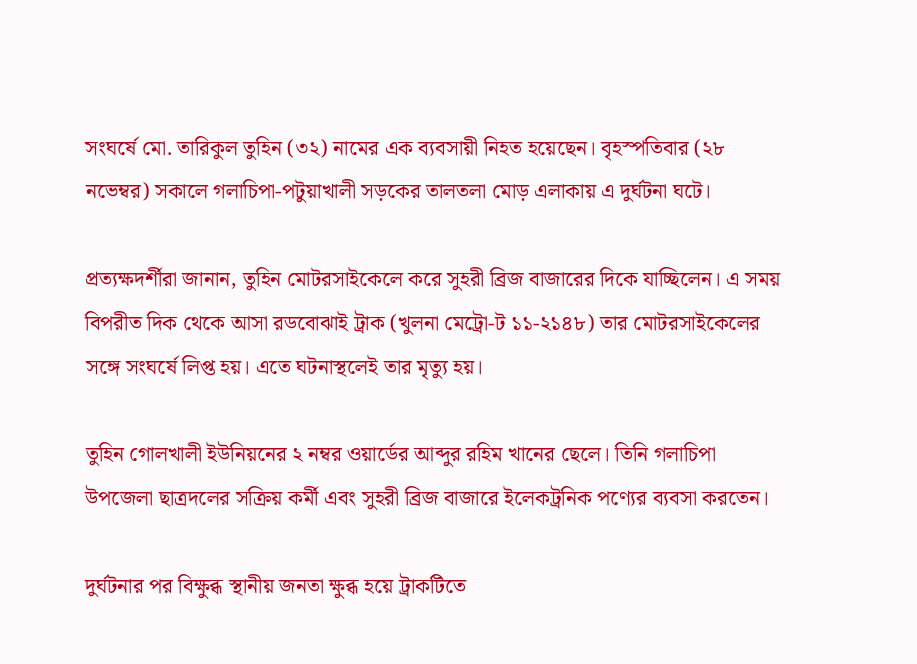সংঘর্ষে মো. তারিকুল তুহিন (৩২) নামের এক ব্যবসায়ী নিহত হয়েছেন। বৃহস্পতিবার (২৮ নভেম্বর) সকালে গলাচিপা-পটুয়াখালী সড়কের তালতলা মোড় এলাকায় এ দুর্ঘটনা ঘটে।

প্রত্যক্ষদর্শীরা জানান, তুহিন মোটরসাইকেলে করে সুহরী ব্রিজ বাজারের দিকে যাচ্ছিলেন। এ সময় বিপরীত দিক থেকে আসা রডবোঝাই ট্রাক (খুলনা মেট্রো-ট ১১-২১৪৮) তার মোটরসাইকেলের সঙ্গে সংঘর্ষে লিপ্ত হয়। এতে ঘটনাস্থলেই তার মৃত্যু হয়।

তুহিন গোলখালী ইউনিয়নের ২ নম্বর ওয়ার্ডের আব্দুর রহিম খানের ছেলে। তিনি গলাচিপা উপজেলা ছাত্রদলের সক্রিয় কর্মী এবং সুহরী ব্রিজ বাজারে ইলেকট্রনিক পণ্যের ব্যবসা করতেন।

দুর্ঘটনার পর বিক্ষুব্ধ স্থানীয় জনতা ক্ষুব্ধ হয়ে ট্রাকটিতে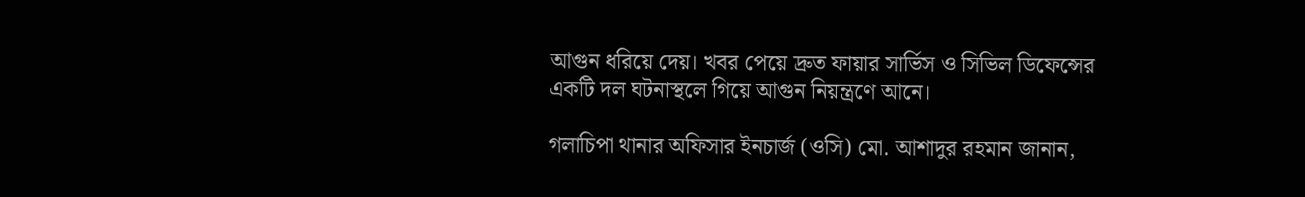আগুন ধরিয়ে দেয়। খবর পেয়ে দ্রুত ফায়ার সার্ভিস ও সিভিল ডিফেন্সের একটি দল ঘটনাস্থলে গিয়ে আগুন নিয়ন্ত্রণে আনে।

গলাচিপা থানার অফিসার ইনচার্জ (ওসি) মো. আশাদুর রহমান জানান,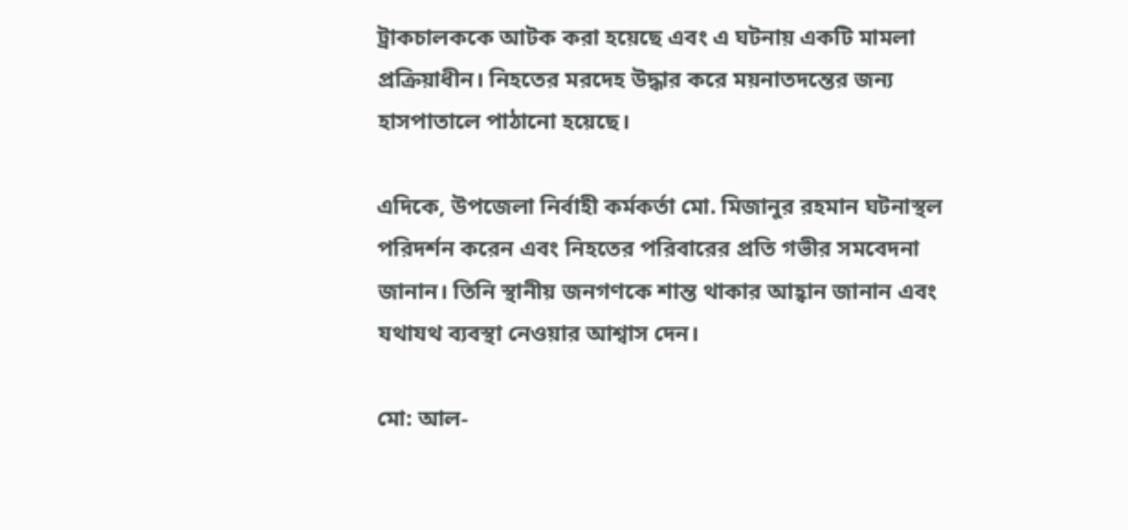ট্রাকচালককে আটক করা হয়েছে এবং এ ঘটনায় একটি মামলা প্রক্রিয়াধীন। নিহতের মরদেহ উদ্ধার করে ময়নাতদন্তের জন্য হাসপাতালে পাঠানো হয়েছে।

এদিকে, উপজেলা নির্বাহী কর্মকর্তা মো. মিজানুর রহমান ঘটনাস্থল পরিদর্শন করেন এবং নিহতের পরিবারের প্রতি গভীর সমবেদনা জানান। তিনি স্থানীয় জনগণকে শান্ত থাকার আহ্বান জানান এবং যথাযথ ব্যবস্থা নেওয়ার আশ্বাস দেন।

মো: আল-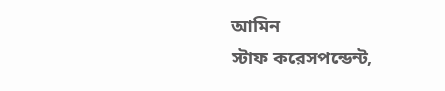আমিন
স্টাফ করেসপন্ডেন্ট,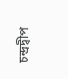চন্দ্রদ্বীপ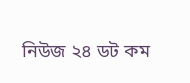নিউজ ২৪ ডট কম